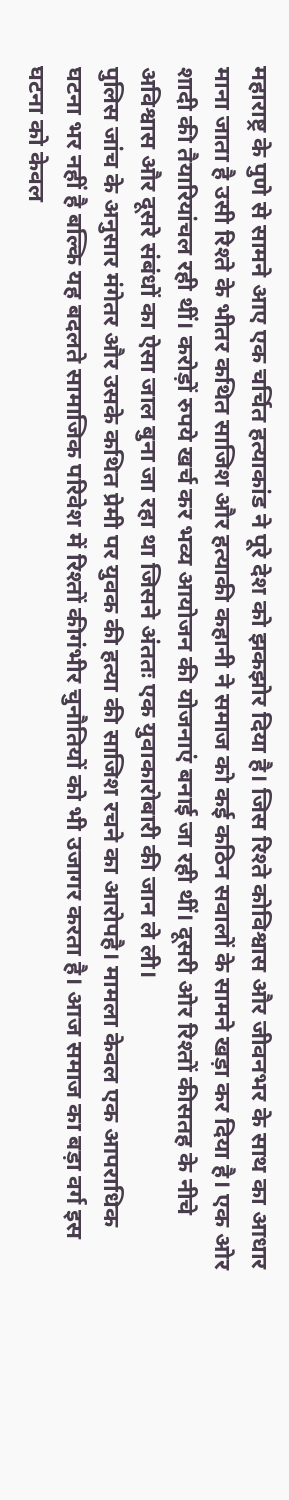महाराष्ट्र के पुणे से सामने आए एक चर्चित हत्याकांड ने पूरे देश को झकझोर दिया है। जिस रिश्ते कोविश्वास और जीवनभर के साथ का आधार माना जाता है उसी रिश्ते के भीतर कथित साजिश और हत्याकी कहानी ने समाज को कई कठिन सवालों के सामने खड़ा कर दिया है। एक ओर शादी की तैयारियांचल रही थीं। करोड़ों रुपये खर्च कर भव्य आयोजन की योजनाएं बनाई जा रही थीं। दूसरी ओर रिश्तों कीसतह के नीचे अविश्वास और दूसरे संबंधों का ऐसा जाल बुना जा रहा था जिसने अंततः एक युवाकारोबारी की जान ले ली।
पुलिस जांच के अनुसार मंगेतर और उसके कथित प्रेमी पर युवक की हत्या की साजिश रचने का आरोपहै। मामला केवल एक आपराधिक घटना भर नहीं है बल्कि यह बदलते सामाजिक परिवेश में रिश्तों कीगंभीर चुनौतियों को भी उजागर करता है। आज समाज का बड़ा वर्ग इस घटना को केवल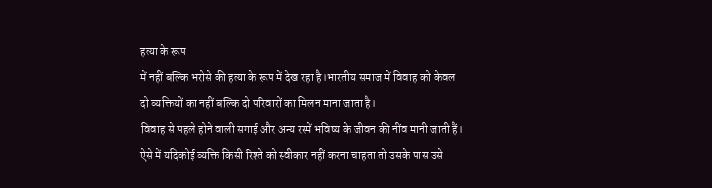हत्या के रूप
में नहीं बल्कि भरोसे की हत्या के रूप में देख रहा है।भारतीय समाज में विवाह को केवल दो व्यक्तियों का नहीं बल्कि दो परिवारों का मिलन माना जाता है।
विवाह से पहले होने वाली सगाई और अन्य रस्में भविष्य के जीवन की नींव मानी जाती हैं। ऐसे में यदिकोई व्यक्ति किसी रिश्ते को स्वीकार नहीं करना चाहता तो उसके पास उसे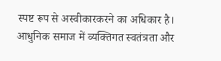स्पष्ट रूप से अस्वीकारकरने का अधिकार है।
आधुनिक समाज में व्यक्तिगत स्वतंत्रता और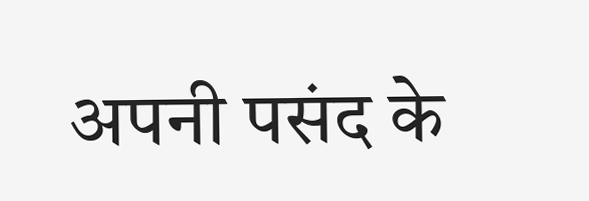अपनी पसंद के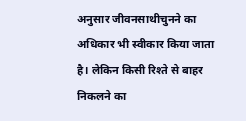अनुसार जीवनसाथीचुनने का अधिकार भी स्वीकार किया जाता है। लेकिन किसी रिश्ते से बाहर निकलने का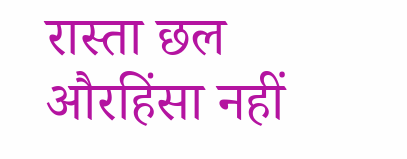रास्ता छल औरहिंसा नहीं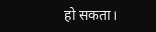हो सकता।